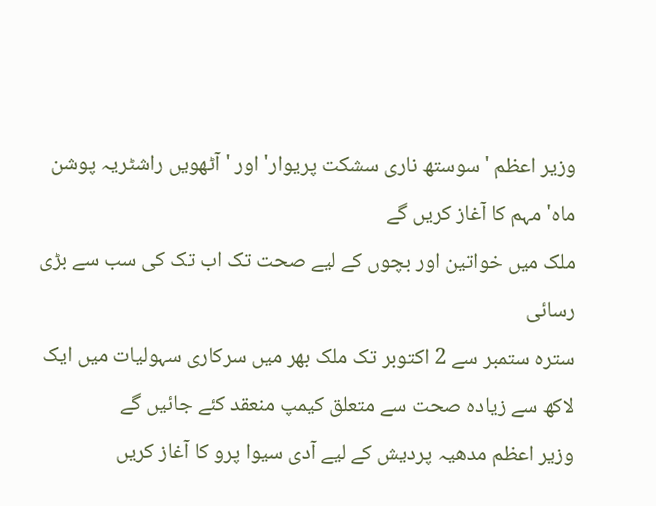وزیر اعظم 'سوستھ ناری سشکت پریوار' اور 'آٹھویں راشٹریہ پوشن ماہ' مہم کا آغاز کریں گے
ملک میں خواتین اور بچوں کے لیے صحت تک اب تک کی سب سے بڑی رسائی
سترہ ستمبر سے 2 اکتوبر تک ملک بھر میں سرکاری سہولیات میں ایک لاکھ سے زیادہ صحت سے متعلق کیمپ منعقد کئے جائیں گے
وزیر اعظم مدھیہ پردیش کے لیے آدی سیوا پرو کا آغاز کریں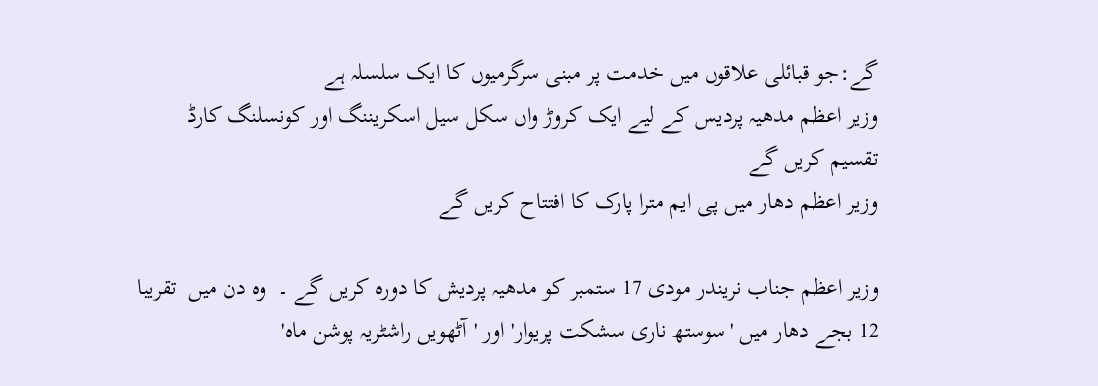گے:جو قبائلی علاقوں میں خدمت پر مبنی سرگرمیوں کا ایک سلسلہ ہے
وزیر اعظم مدھیہ پردیس کے لیے ایک کروڑ واں سکل سیل اسکریننگ اور کونسلنگ کارڈ تقسیم کریں گے
وزیر اعظم دھار میں پی ایم مترا پارک کا افتتاح کریں گے

وزیر اعظم جناب نریندر مودی 17 ستمبر کو مدھیہ پردیش کا دورہ کریں گے ۔  وہ دن میں  تقریبا 12 بجے دھار میں 'سوستھ ناری سشکت پریوار' اور 'آٹھویں راشٹریہ پوشن ماہ'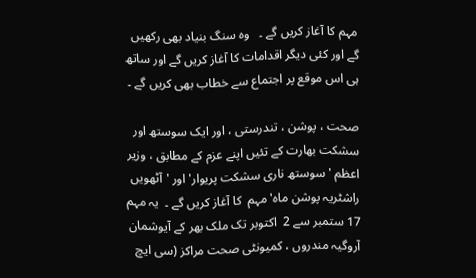مہم کا آغاز کریں گے ۔   وہ سنگ بنیاد بھی رکھیں گے اور کئی دیگر اقدامات کا آغاز کریں گے اور ساتھ ہی اس موقع پر اجتماع سے خطاب بھی کریں گے ۔

صحت ، پوشن ، تندرستی ، اور ایک سوستھ اور سشکت بھارت کے تئیں اپنے عزم کے مطابق ، وزیر اعظم 'سوستھ ناری سشکت پریوار' اور 'آٹھویں راشٹریہ پوشن ماہ' مہم  کا آغاز کریں گے ۔  یہ مہم 17 ستمبر سے 2  اکتوبر تک ملک بھر کے آیوشمان آروگیہ مندروں ، کمیونٹی صحت مراکز (سی ایچ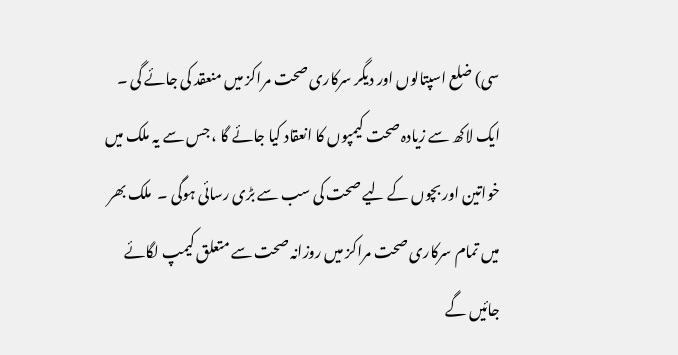سی) ضلع اسپتالوں اور دیگر سرکاری صحت مراکز میں منعقد کی جائے گی ۔  ایک لاکھ سے زیادہ صحت کیمپوں کا انعقاد کیا جائے گا ، جس سے یہ ملک میں خواتین اور بچوں کے لیے صحت کی سب سے بڑی رسائی ہوگی ۔  ملک بھر میں تمام سرکاری صحت مراکز میں روزانہ صحت سے متعلق کیمپ لگائے جائیں گے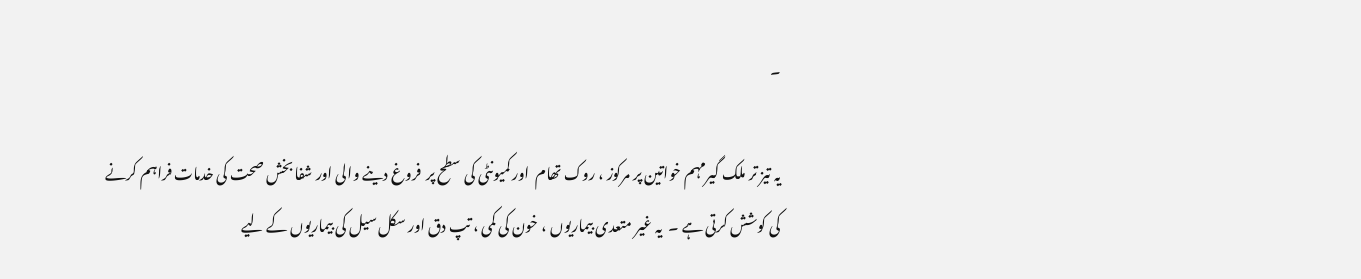۔

یہ تیز تر ملک گیرمہم خواتین پر مرکوز ، روک تھام  اور کمیونٹی کی سطح پر  فروغ دینے والی اور شفا بخش صحت کی خدمات فراہم کرنے کی کوشش کرتی ہے ۔  یہ غیر متعدی بیماریوں ، خون کی کمی ، تپ دق اور سکل سیل کی بیماریوں کے لیے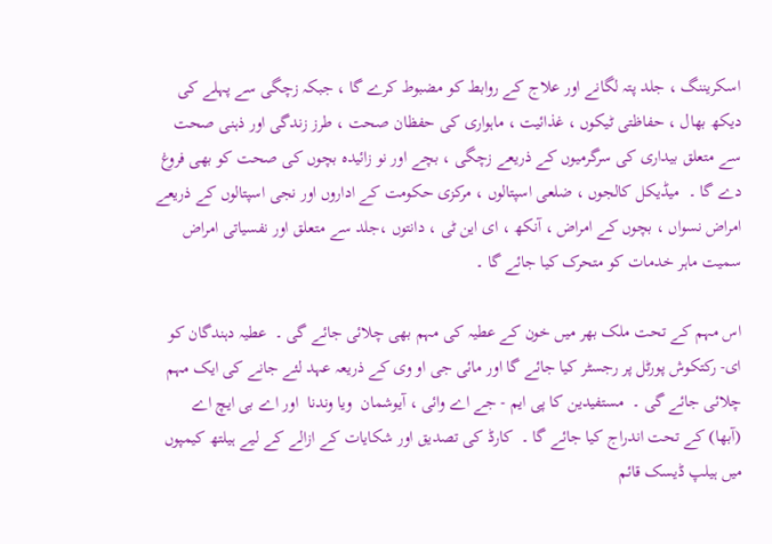اسکریننگ ، جلد پتہ لگانے اور علاج کے روابط کو مضبوط کرے گا ، جبکہ زچگی سے پہلے کی دیکھ بھال ، حفاظتی ٹیکوں ، غذائیت ، ماہواری کی حفظان صحت ، طرز زندگی اور ذہنی صحت سے متعلق بیداری کی سرگرمیوں کے ذریعے زچگی ، بچے اور نو زائیدہ بچوں کی صحت کو بھی فروغ دے گا ۔  میڈیکل کالجوں ، ضلعی اسپتالوں ، مرکزی حکومت کے اداروں اور نجی اسپتالوں کے ذریعے امراض نسواں ، بچوں کے امراض ، آنکھ ، ای این ٹی ، دانتوں ،جلد سے متعلق اور نفسیاتی امراض سمیت ماہر خدمات کو متحرک کیا جائے گا ۔

اس مہم کے تحت ملک بھر میں خون کے عطیہ کی مہم بھی چلائی جائے گی ۔  عطیہ دہندگان کو ای- رکتکوش پورٹل پر رجسٹر کیا جائے گا اور مائی جی او وی کے ذریعہ عہد لئے جانے کی ایک مہم چلائی جائے گی ۔  مستفیدین کا پی ایم - جے اے وائی ، آیوشمان  ویا وندنا  اور اے بی ایچ اے  (آبھا) کے تحت اندراج کیا جائے گا ۔  کارڈ کی تصدیق اور شکایات کے ازالے کے لیے ہیلتھ کیمپوں میں ہیلپ ڈیسک قائم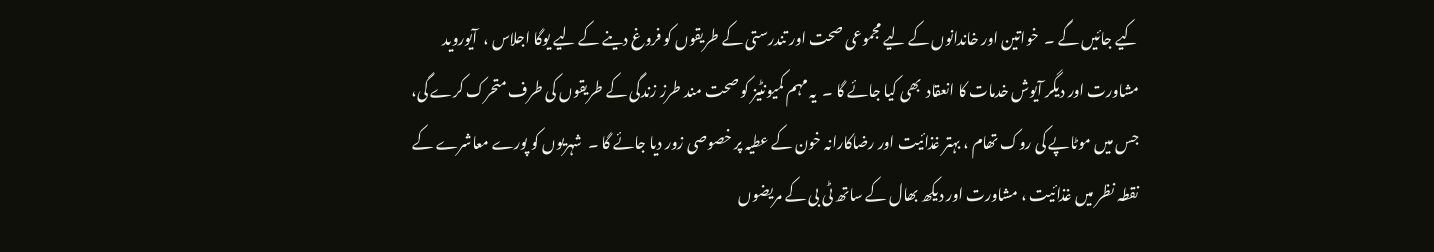کیے جائیں گے ۔  خواتین اور خاندانوں کے لیے مجموعی صحت اور تندرستی کے طریقوں کو فروغ دینے کے لیے یوگا اجلاس ،  آیوروید مشاورت اور دیگر آیوش خدمات کا انعقاد  بھی کیا جائے گا ۔  یہ مہم کمیونٹیز کو صحت مند طرز زندگی کے طریقوں کی طرف متحرک کرے گی، جس میں موٹاپے کی روک تھام ، بہتر غذائیت اور رضاکارانہ خون کے عطیہ پر خصوصی زور دیا جائے گا ۔  شہریوں کو پورے معاشرے کے نقطہ نظر میں غذائیت ، مشاورت اور دیکھ بھال کے ساتھ ٹی بی کے مریضوں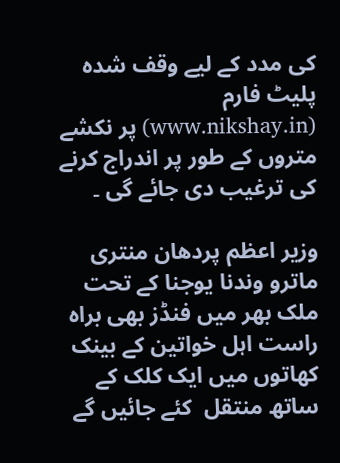کی مدد کے لیے وقف شدہ پلیٹ فارم  (www.nikshay.in) پر نکشے متروں کے طور پر اندراج کرنے کی ترغیب دی جائے گی ۔

وزیر اعظم پردھان منتری ماترو وندنا یوجنا کے تحت ملک بھر میں فنڈز بھی براہ راست اہل خواتین کے بینک کھاتوں میں ایک کلک کے ساتھ منتقل  کئے جائیں گے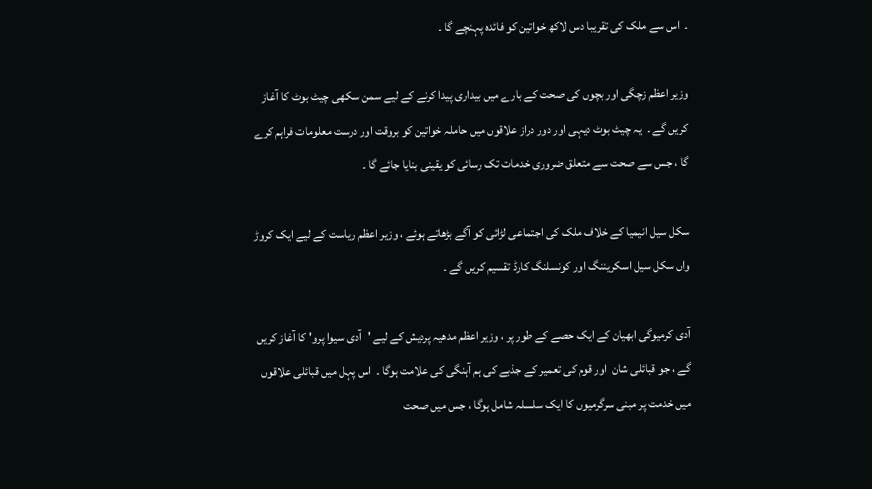۔  اس سے ملک کی تقریبا دس لاکھ خواتین کو فائدہ پہنچے گا ۔

وزیر اعظم زچگی اور بچوں کی صحت کے بارے میں بیداری پیدا کرنے کے لیے سمن سکھی چیٹ بوٹ کا آغاز کریں گے ۔  یہ چیٹ بوٹ دیہی اور دور دراز علاقوں میں حاملہ خواتین کو بروقت اور درست معلومات فراہم کرے گا ، جس سے صحت سے متعلق ضروری خدمات تک رسائی کو یقینی بنایا جائے گا ۔

سکل سیل انیمیا کے خلاف ملک کی اجتماعی لڑائی کو آگے بڑھاتے ہوئے ، وزیر اعظم ریاست کے لیے ایک کروڑ واں سکل سیل اسکریننگ اور کونسلنگ کارڈ تقسیم کریں گے ۔

آدی کرمیوگی ابھیان کے ایک حصے کے طور پر ، وزیر اعظم مدھیہ پردیش کے لیے 'آدی سیوا پرو' کا آغاز کریں گے ، جو قبائلی شان  اور قوم کی تعمیر کے جذبے کی ہم آہنگی کی علامت ہوگا ۔  اس پہل میں قبائلی علاقوں میں خدمت پر مبنی سرگرمیوں کا ایک سلسلہ شامل ہوگا ، جس میں صحت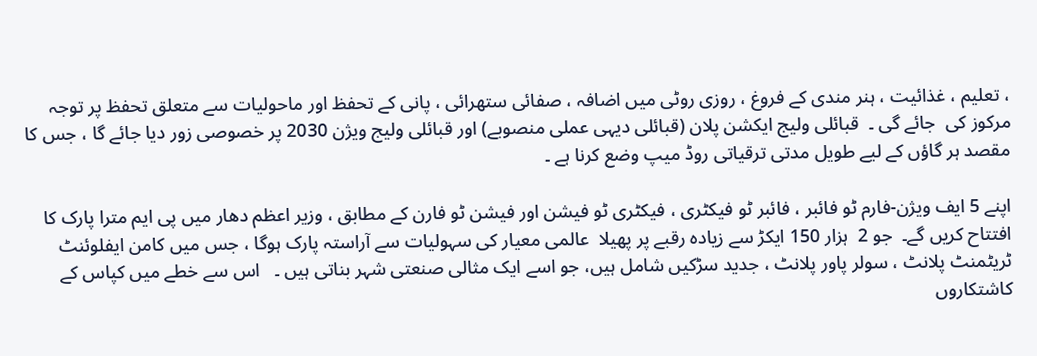، تعلیم ، غذائیت ، ہنر مندی کے فروغ ، روزی روٹی میں اضافہ ، صفائی ستھرائی ، پانی کے تحفظ اور ماحولیات سے متعلق تحفظ پر توجہ مرکوز کی  جائے گی ۔  قبائلی ولیج ایکشن پلان (قبائلی دیہی عملی منصوبے) اور قبائلی ولیج ویژن 2030 پر خصوصی زور دیا جائے گا ، جس کا مقصد ہر گاؤں کے لیے طویل مدتی ترقیاتی روڈ میپ وضع کرنا ہے ۔

اپنے 5 ایف ویژن-فارم ٹو فائبر ، فائبر ٹو فیکٹری ، فیکٹری ٹو فیشن اور فیشن ٹو فارن کے مطابق ، وزیر اعظم دھار میں پی ایم مترا پارک کا افتتاح کریں گے۔  جو 2  ہزار 150 ایکڑ سے زیادہ رقبے پر پھیلا  عالمی معیار کی سہولیات سے آراستہ پارک ہوگا ، جس میں کامن ایفلوئنٹ ٹریٹمنٹ پلانٹ ، سولر پاور پلانٹ ، جدید سڑکیں شامل ہیں، جو اسے ایک مثالی صنعتی شہر بناتی ہیں ۔   اس سے خطے میں کپاس کے کاشتکاروں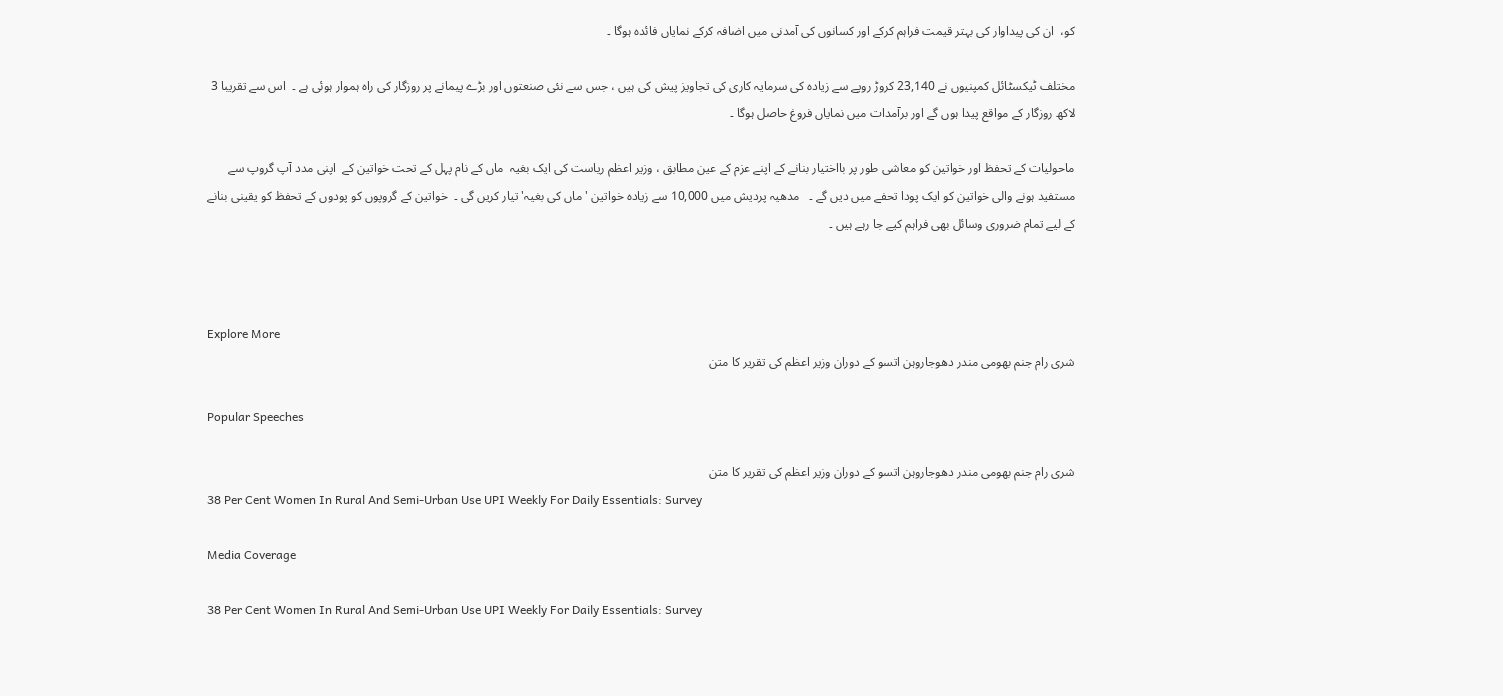کو،  ان کی پیداوار کی بہتر قیمت فراہم کرکے اور کسانوں کی آمدنی میں اضافہ کرکے نمایاں فائدہ ہوگا ۔

مختلف ٹیکسٹائل کمپنیوں نے 23,140 کروڑ روپے سے زیادہ کی سرمایہ کاری کی تجاویز پیش کی ہیں ، جس سے نئی صنعتوں اور بڑے پیمانے پر روزگار کی راہ ہموار ہوئی ہے ۔  اس سے تقریبا 3 لاکھ روزگار کے مواقع پیدا ہوں گے اور برآمدات میں نمایاں فروغ حاصل ہوگا ۔

ماحولیات کے تحفظ اور خواتین کو معاشی طور پر بااختیار بنانے کے اپنے عزم کے عین مطابق ، وزیر اعظم ریاست کی ایک بغیہ  ماں کے نام پہل کے تحت خواتین کے  اپنی مدد آپ گروپ سے مستفید ہونے والی خواتین کو ایک پودا تحفے میں دیں گے ۔   مدھیہ پردیش میں 10,000 سے زیادہ خواتین 'ماں کی بغیہ' تیار کریں گی ۔  خواتین کے گروپوں کو پودوں کے تحفظ کو یقینی بنانے کے لیے تمام ضروری وسائل بھی فراہم کیے جا رہے ہیں ۔



Explore More
شری رام جنم بھومی مندر دھوجاروہن اتسو کے دوران وزیر اعظم کی تقریر کا متن

Popular Speeches

شری رام جنم بھومی مندر دھوجاروہن اتسو کے دوران وزیر اعظم کی تقریر کا متن
38 Per Cent Women In Rural And Semi-Urban Use UPI Weekly For Daily Essentials: Survey

Media Coverage

38 Per Cent Women In Rural And Semi-Urban Use UPI Weekly For Daily Essentials: Survey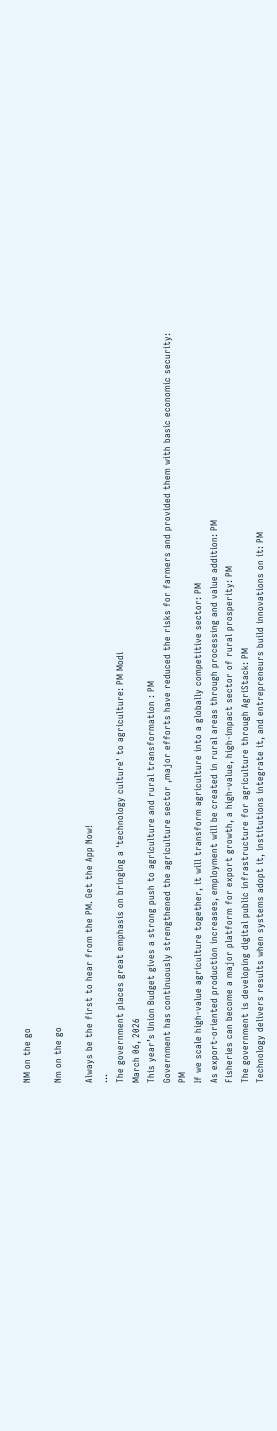NM on the go

Nm on the go

Always be the first to hear from the PM. Get the App Now!
...
The government places great emphasis on bringing a 'technology culture' to agriculture: PM Modi
March 06, 2026
This year’s Union Budget gives a strong push to agriculture and rural transformation : PM
Government has continuously strengthened the agriculture sector ,major efforts have reduced the risks for farmers and provided them with basic economic security: PM
If we scale high-value agriculture together, it will transform agriculture into a globally competitive sector: PM
As export-oriented production increases, employment will be created in rural areas through processing and value addition: PM
Fisheries can become a major platform for export growth, a high-value, high-impact sector of rural prosperity: PM
The government is developing digital public infrastructure for agriculture through AgriStack: PM
Technology delivers results when systems adopt it, institutions integrate it, and entrepreneurs build innovations on it: PM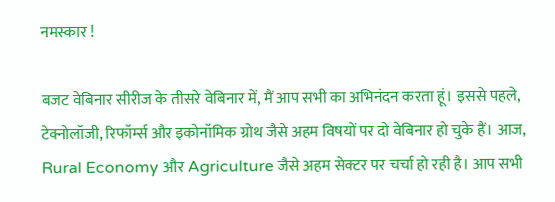नमस्कार !

बजट वेबिनार सीरीज के तीसरे वेबिनार में, मैं आप सभी का अभिनंदन करता हूं। इससे पहले, टेक्नोलॉजी, रिफॉर्म्स और इकोनॉमिक ग्रोथ जैसे अहम विषयों पर दो वेबिनार हो चुके हैं। आज, Rural Economy और Agriculture जैसे अहम सेक्टर पर चर्चा हो रही है। आप सभी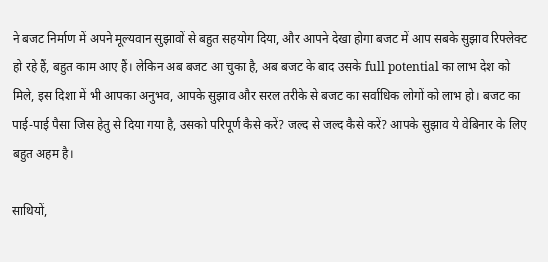ने बजट निर्माण में अपने मूल्यवान सुझावों से बहुत सहयोग दिया, और आपने देखा होगा बजट में आप सबके सुझाव रिफ्लेक्ट हो रहे हैं, बहुत काम आए हैं। लेकिन अब बजट आ चुका है, अब बजट के बाद उसके full potential का लाभ देश को मिले, इस दिशा में भी आपका अनुभव, आपके सुझाव और सरल तरीके से बजट का सर्वाधिक लोगों को लाभ हो। बजट का पाई-पाई पैसा जिस हेतु से दिया गया है, उसको परिपूर्ण कैसे करें? जल्द से जल्द कैसे करें? आपके सुझाव ये वेबिनार के लिए बहुत अहम है।

साथियों,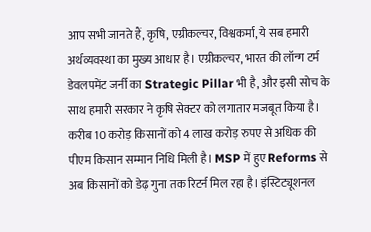आप सभी जानते हैं, कृषि, एग्रीकल्चर, विश्वकर्मा, ये सब हमारी अर्थव्यवस्था का मुख्य आधार है। एग्रीकल्चर, भारत की लॉन्ग टर्म डेवलपमेंट जर्नी का Strategic Pillar भी है, और इसी सोच के साथ हमारी सरकार ने कृषि सेक्टर को लगातार मजबूत किया है। करीब 10 करोड़ किसानों को 4 लाख करोड़ रुपए से अधिक की पीएम किसान सम्मान निधि मिली है। MSP में हुए Reforms से अब किसानों को डेढ़ गुना तक रिटर्न मिल रहा है। इंस्टिट्यूशनल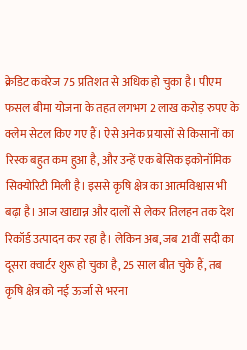क्रेडिट कवरेज 75 प्रतिशत से अधिक हो चुका है। पीएम फसल बीमा योजना के तहत लगभग 2 लाख करोड़ रुपए के क्लेम सेटल किए गए हैं। ऐसे अनेक प्रयासों से किसानों का रिस्क बहुत कम हुआ है, और उन्हें एक बेसिक इकोनॉमिक सिक्योरिटी मिली है। इससे कृषि क्षेत्र का आत्मविश्वास भी बढ़ा है। आज खाद्यान्न और दालों से लेकर तिलहन तक देश रिकॉर्ड उत्पादन कर रहा है। लेकिन अब, जब 21वीं सदी का दूसरा क्वार्टर शुरू हो चुका है, 25 साल बीत चुके हैं, तब कृषि क्षेत्र को नई ऊर्जा से भरना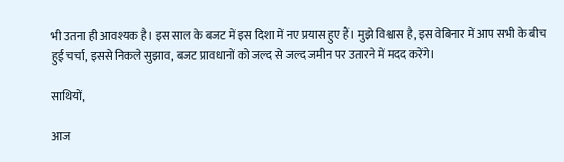भी उतना ही आवश्यक है। इस साल के बजट में इस दिशा में नए प्रयास हुए हैं। मुझे विश्वास है, इस वेबिनार में आप सभी के बीच हुई चर्चा, इससे निकले सुझाव, बजट प्रावधानों को जल्द से जल्द जमीन पर उतारने में मदद करेंगे।

साथियों,

आज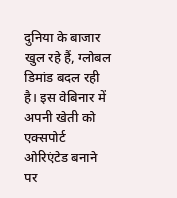दुनिया के बाजार खुल रहे हैं, ग्लोबल डिमांड बदल रही है। इस वेबिनार में अपनी खेती को एक्सपोर्ट ओरिएंटेड बनाने पर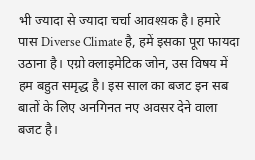भी ज्यादा से ज्यादा चर्चा आवश्य़क है। हमारे पास Diverse Climate है, हमें इसका पूरा फायदा उठाना है। एग्रो क्लाइमेटिक जोन, उस विषय में हम बहुत समृद्ध है। इस साल का बजट इन सब बातों के लिए अनगिनत नए अवसर देने वाला बजट है।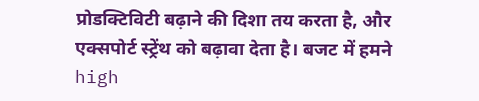प्रोडक्टिविटी बढ़ाने की दिशा तय करता है, और एक्सपोर्ट स्ट्रेंथ को बढ़ावा देता है। बजट में हमने high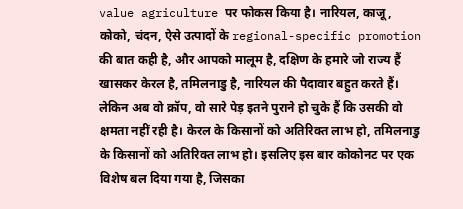value agriculture पर फोकस किया है। नारियल, काजू, कोको, चंदन, ऐसे उत्पादों के regional-specific promotion की बात कही है, और आपको मालूम है, दक्षिण के हमारे जो राज्य हैं खासकर केरल है, तमिलनाडु है, नारियल की पैदावार बहुत करते हैं। लेकिन अब वो क्रॉप, वो सारे पेड़ इतने पुराने हो चुके हैं कि उसकी वो क्षमता नहीं रही है। केरल के किसानों को अतिरिक्त लाभ हो, तमिलनाडु के किसानों को अतिरिक्त लाभ हो। इसलिए इस बार कोकोनट पर एक विशेष बल दिया गया है, जिसका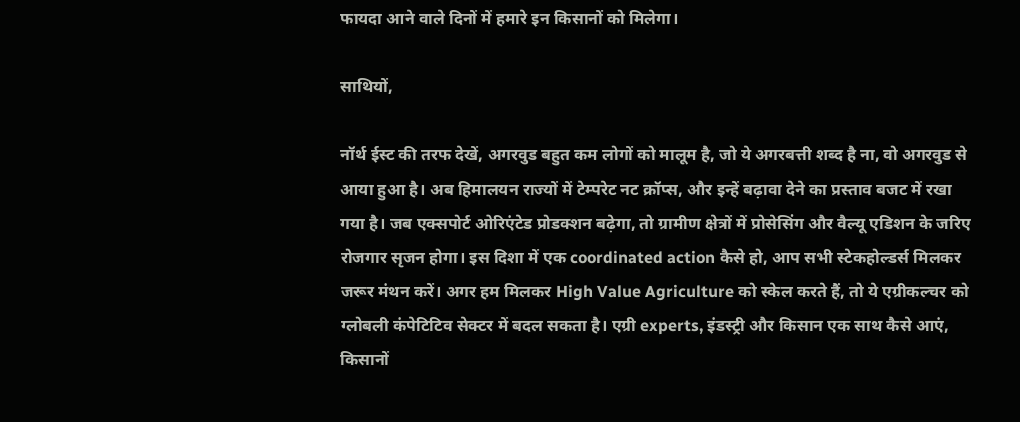फायदा आने वाले दिनों में हमारे इन किसानों को मिलेगा।

साथियों,

नॉर्थ ईस्ट की तरफ देखें, अगरवुड बहुत कम लोगों को मालूम है, जो ये अगरबत्ती शब्द है ना, वो अगरवुड से आया हुआ है। अब हिमालयन राज्यों में टेम्परेट नट क्रॉप्स, और इन्हें बढ़ावा देने का प्रस्ताव बजट में रखा गया है। जब एक्सपोर्ट ओरिएंटेड प्रोडक्शन बढ़ेगा, तो ग्रामीण क्षेत्रों में प्रोसेसिंग और वैल्यू एडिशन के जरिए रोजगार सृजन होगा। इस दिशा में एक coordinated action कैसे हो, आप सभी स्टेकहोल्डर्स मिलकर जरूर मंथन करें। अगर हम मिलकर High Value Agriculture को स्केल करते हैं, तो ये एग्रीकल्चर को ग्लोबली कंपेटिटिव सेक्टर में बदल सकता है। एग्री experts, इंडस्ट्री और किसान एक साथ कैसे आएं, किसानों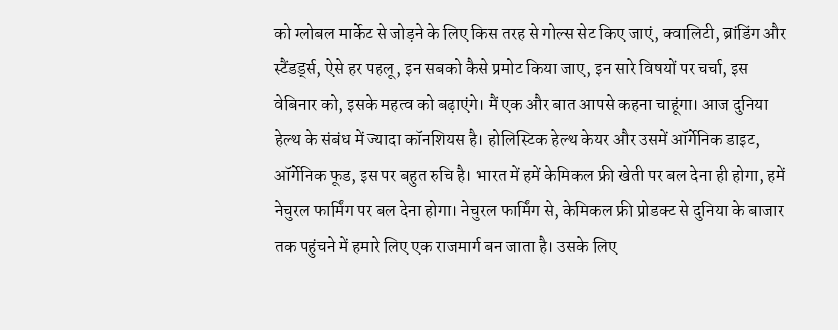को ग्लोबल मार्केट से जोड़ने के लिए किस तरह से गोल्स सेट किए जाएं, क्वालिटी, ब्रांडिंग और स्टैंडर्ड्स, ऐसे हर पहलू, इन सबको कैसे प्रमोट किया जाए, इन सारे विषयों पर चर्चा, इस वेबिनार को, इसके महत्व को बढ़ाएंगे। मैं एक और बात आपसे कहना चाहूंगा। आज दुनिया हेल्थ के संबंध में ज्यादा कॉनशियस है। होलिस्टिक हेल्थ केयर और उसमें ऑर्गेनिक डाइट, ऑर्गेनिक फूड, इस पर बहुत रुचि है। भारत में हमें केमिकल फ्री खेती पर बल देना ही होगा, हमें नेचुरल फार्मिंग पर बल देना होगा। नेचुरल फार्मिंग से, केमिकल फ्री प्रोडक्ट से दुनिया के बाजार तक पहुंचने में हमारे लिए एक राजमार्ग बन जाता है। उसके लिए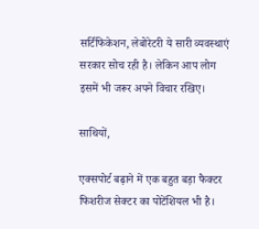सर्टिफिकेशन, लेबोरेटरी ये सारी व्यवस्थाएं सरकार सोच रही है। लेकिन आप लोग इसमें भी जरूर अपने विचार रखिए।

साथियों,

एक्सपोर्ट बढ़ाने में एक बहुत बड़ा फैक्टर फिशरीज सेक्टर का पोटेंशियल भी है।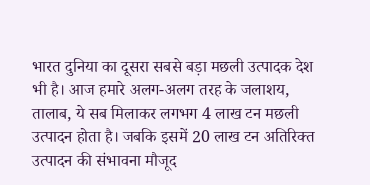भारत दुनिया का दूसरा सबसे बड़ा मछली उत्पादक देश भी है। आज हमारे अलग-अलग तरह के जलाशय, तालाब, ये सब मिलाकर लगभग 4 लाख टन मछली उत्पादन होता है। जबकि इसमें 20 लाख टन अतिरिक्त उत्पादन की संभावना मौजूद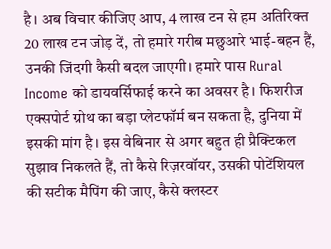है। अब विचार कीजिए आप, 4 लाख टन से हम अतिरिक्त 20 लाख टन जोड़ दें, तो हमारे गरीब मछुआरे भाई-बहन हैं, उनकी जिंदगी कैसी बदल जाएगी। हमारे पास Rural Income को डायवर्सिफाई करने का अवसर है। फिशरीज एक्सपोर्ट ग्रोथ का बड़ा प्लेटफॉर्म बन सकता है, दुनिया में इसकी मांग है। इस वेबिनार से अगर बहुत ही प्रैक्टिकल सुझाव निकलते हैं, तो कैसे रिज़रवॉयर, उसकी पोटेंशियल की सटीक मैपिंग की जाए, कैसे क्लस्टर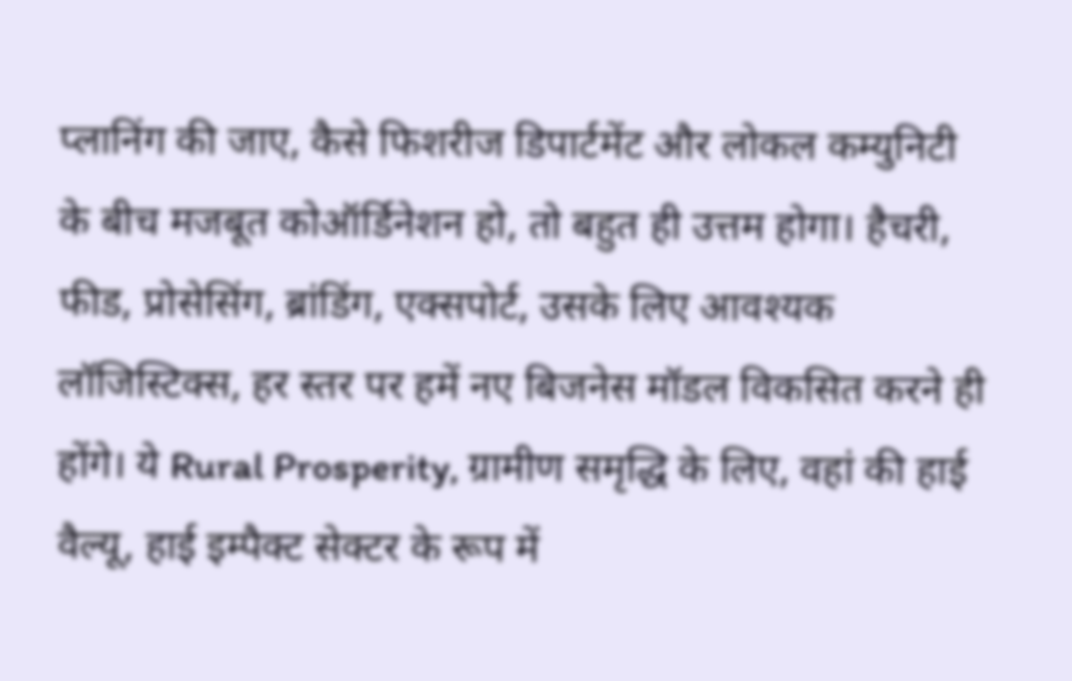प्लानिंग की जाए, कैसे फिशरीज डिपार्टमेंट और लोकल कम्युनिटी के बीच मजबूत कोऑर्डिनेशन हो, तो बहुत ही उत्तम होगा। हैचरी, फीड, प्रोसेसिंग, ब्रांडिंग, एक्सपोर्ट, उसके लिए आवश्यक लॉजिस्टिक्स, हर स्तर पर हमें नए बिजनेस मॉडल विकसित करने ही होंगे। ये Rural Prosperity, ग्रामीण समृद्धि के लिए, वहां की हाई वैल्यू, हाई इम्पैक्ट सेक्टर के रूप में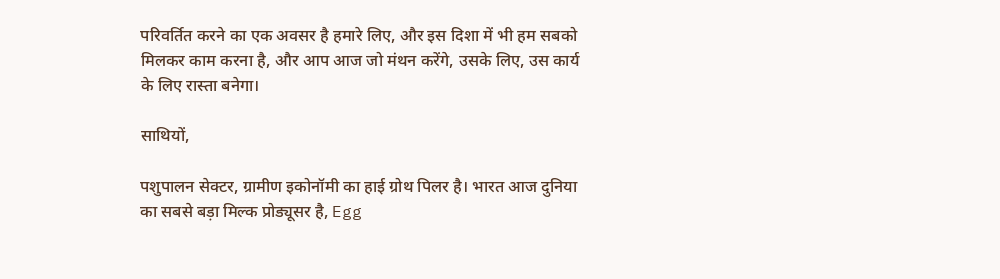परिवर्तित करने का एक अवसर है हमारे लिए, और इस दिशा में भी हम सबको मिलकर काम करना है, और आप आज जो मंथन करेंगे, उसके लिए, उस कार्य के लिए रास्ता बनेगा।

साथियों,

पशुपालन सेक्टर, ग्रामीण इकोनॉमी का हाई ग्रोथ पिलर है। भारत आज दुनिया का सबसे बड़ा मिल्क प्रोड्यूसर है, Egg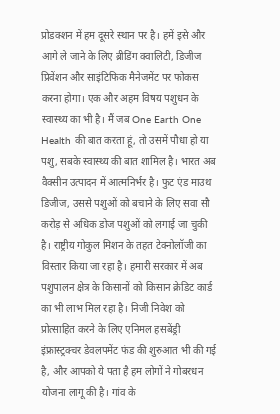प्रोडक्शन में हम दूसरे स्थान पर है। हमें इसे और आगे ले जाने के लिए ब्रीडिंग क्वालिटी, डिजीज प्रिवेंशन और साइंटिफिक मैनेजमेंट पर फोकस करना होगा। एक और अहम विषय पशुधन के स्वास्थ्य का भी है। मैं जब One Earth One Health की बात करता हूं, तो उसमें पौधा हो या पशु, सबके स्वास्थ्य की बात शामिल है। भारत अब वैक्सीन उत्पादन में आत्मनिर्भर है। फुट एंड माउथ डिजीज, उससे पशुओं को बचाने के लिए सवा सौ करोड़ से अधिक डोज पशुओं को लगाई जा चुकी है। राष्ट्रीय गोकुल मिशन के तहत टेक्नोलॉजी का विस्तार किया जा रहा है। हमारी सरकार में अब पशुपालन क्षेत्र के किसानों को किसान क्रेडिट कार्ड का भी लाभ मिल रहा है। निजी निवेश को प्रोत्साहित करने के लिए एनिमल हसबेंड्री इंफ्रास्ट्रक्चर डेवलपमेंट फंड की शुरुआत भी की गई है, और आपको ये पता है हम लोगों ने गोबरधन योजना लागू की है। गांव के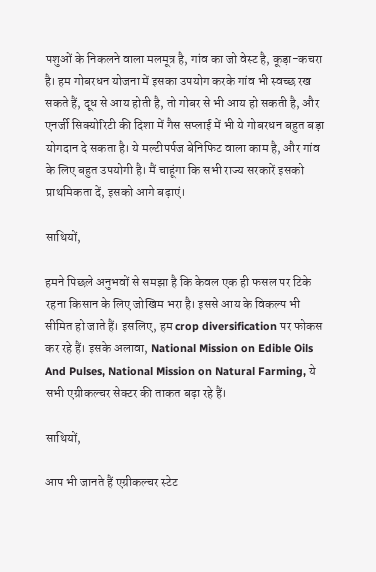पशुओं के निकलने वाला मलमूत्र है, गांव का जो वेस्ट है, कूड़ा-कचरा है। हम गोबरधन योजना में इसका उपयोग करके गांव भी स्वच्छ रख सकते हैं, दूध से आय होती है, तो गोबर से भी आय हो सकती है, और एनर्जी सिक्योरिटी की दिशा में गैस सप्लाई में भी ये गोबरधन बहुत बड़ा योगदान दे सकता है। ये मल्टीपर्पज बेनिफिट वाला काम है, और गांव के लिए बहुत उपयोगी है। मैं चाहूंगा कि सभी राज्य सरकारें इसको प्राथमिकता दें, इसको आगे बढ़ाएं।

साथियों,

हमने पिछले अनुभवों से समझा है कि केवल एक ही फसल पर टिके रहना किसान के लिए जोखिम भरा है। इससे आय के विकल्प भी सीमित हो जाते हैं। इसलिए, हम crop diversification पर फोकस कर रहे हैं। इसके अलावा, National Mission on Edible Oils And Pulses, National Mission on Natural Farming, ये सभी एग्रीकल्चर सेक्टर की ताकत बढ़ा रहे हैं।

साथियों,

आप भी जानते हैं एग्रीकल्चर स्टेट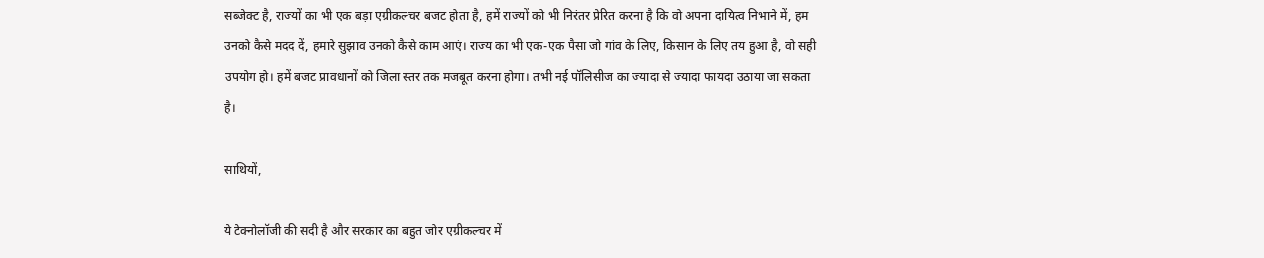सब्जेक्ट है, राज्यों का भी एक बड़ा एग्रीकल्चर बजट होता है, हमें राज्यों को भी निरंतर प्रेरित करना है कि वो अपना दायित्व निभाने में, हम उनको कैसे मदद दें, हमारे सुझाव उनको कैसे काम आएं। राज्य का भी एक-एक पैसा जो गांव के लिए, किसान के लिए तय हुआ है, वो सही उपयोग हो। हमें बजट प्रावधानों को जिला स्तर तक मजबूत करना होगा। तभी नई पॉलिसीज का ज्यादा से ज्यादा फायदा उठाया जा सकता है।

साथियों,

ये टेक्नोलॉजी की सदी है और सरकार का बहुत जोर एग्रीकल्चर में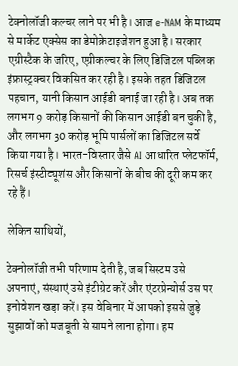टेक्नोलॉजी कल्चर लाने पर भी है। आज e-NAM के माध्यम से मार्केट एक्सेस का डेमोक्रेटाइजेशन हुआ है। सरकार एग्रीस्टैक के जरिए, एग्रीकल्चर के लिए डिजिटल पब्लिक इंफ्रास्ट्रक्चर विकसित कर रही है। इसके तहत डिजिटल पहचान, यानी किसान आईडी बनाई जा रही है। अब तक लगभग 9 करोड़ किसानों की किसान आईडी बन चुकी है, और लगभग 30 करोड़ भूमि पार्सलों का डिजिटल सर्वे किया गया है। भारत-विस्तार जैसे AI आधारित प्लेटफॉर्म, रिसर्च इंस्टीट्यूशंस और किसानों के बीच की दूरी कम कर रहे हैं।

लेकिन साथियों,

टेक्नोलॉजी तभी परिणाम देती है, जब सिस्टम उसे अपनाएं, संस्थाएं उसे इंटीग्रेट करें और एंटरप्रेन्योर्स उस पर इनोवेशन खड़ा करें। इस वेबिनार में आपको इससे जुड़े सुझावों को मजबूती से सामने लाना होगा। हम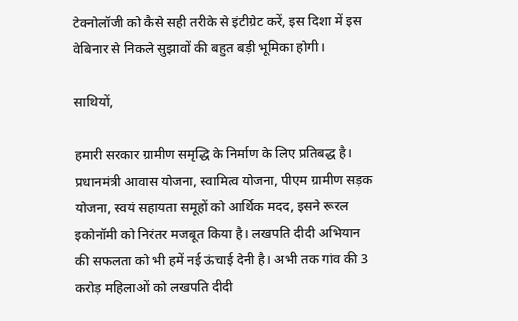टेक्नोलॉजी को कैसे सही तरीके से इंटीग्रेट करें, इस दिशा में इस वेबिनार से निकले सुझावों की बहुत बड़ी भूमिका होगी।

साथियों,

हमारी सरकार ग्रामीण समृद्धि के निर्माण के लिए प्रतिबद्ध है। प्रधानमंत्री आवास योजना, स्वामित्व योजना, पीएम ग्रामीण सड़क योजना, स्वयं सहायता समूहों को आर्थिक मदद, इसने रूरल इकोनॉमी को निरंतर मजबूत किया है। लखपति दीदी अभियान की सफलता को भी हमें नई ऊंचाई देनी है। अभी तक गांव की 3 करोड़ महिलाओं को लखपति दीदी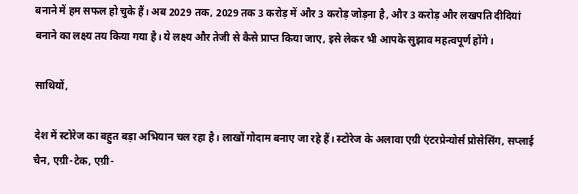बनाने में हम सफल हो चुके हैं। अब 2029 तक, 2029 तक 3 करोड़ में और 3 करोड़ जोड़ना है, और 3 करोड़ और लखपति दीदियां बनाने का लक्ष्य तय किया गया है। ये लक्ष्य और तेजी से कैसे प्राप्त किया जाए, इसे लेकर भी आपके सुझाव महत्वपूर्ण होंगे।

साथियों,

देश में स्टोरेज का बहुत बड़ा अभियान चल रहा है। लाखों गोदाम बनाए जा रहे हैं। स्टोरेज के अलावा एग्री एंटरप्रेन्योर्स प्रोसेसिंग, सप्लाई चैन, एग्री-टेक, एग्री-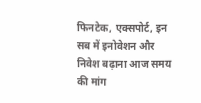फिनटेक, एक्सपोर्ट, इन सब में इनोवेशन और निवेश बढ़ाना आज समय की मांग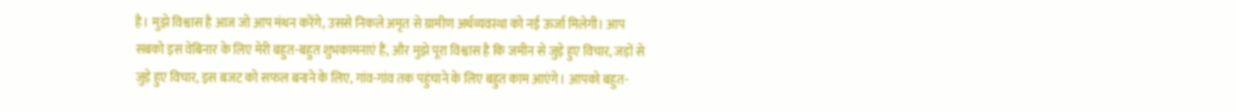है। मुझे विश्वास है आज जो आप मंथन करेंगे, उससे निकले अमृत से ग्रामीण अर्थव्यवस्था को नई ऊर्जा मिलेगी। आप सबको इस वेबिनार के लिए मेरी बहुत-बहुत शुभकामनाएं हैं, और मुझे पूरा विश्वास है कि जमीन से जुड़े हुए विचार, जड़ों से जुड़े हुए विचार, इस बजट को सफल बनाने के लिए, गांव-गांव तक पहुंचाने के लिए बहुत काम आएंगे। आपको बहुत-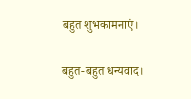बहुत शुभकामनाएं।

बहुत-बहुत धन्यवाद।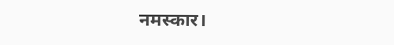नमस्कार।